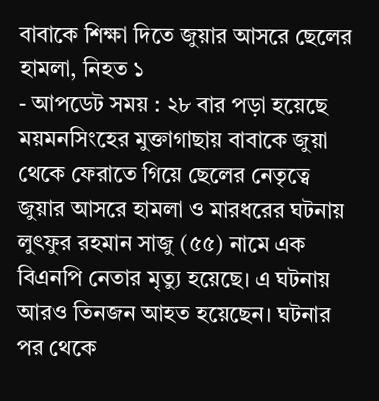বাবাকে শিক্ষা দিতে জুয়ার আসরে ছেলের হামলা, নিহত ১
- আপডেট সময় : ২৮ বার পড়া হয়েছে
ময়মনসিংহের মুক্তাগাছায় বাবাকে জুয়া থেকে ফেরাতে গিয়ে ছেলের নেতৃত্বে জুয়ার আসরে হামলা ও মারধরের ঘটনায় লুৎফুর রহমান সাজু (৫৫) নামে এক বিএনপি নেতার মৃত্যু হয়েছে। এ ঘটনায় আরও তিনজন আহত হয়েছেন। ঘটনার পর থেকে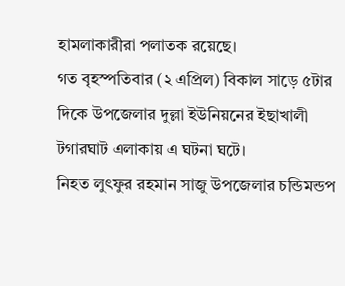হামলাকারীরা পলাতক রয়েছে।
গত বৃহস্পতিবার (২ এপ্রিল) বিকাল সাড়ে ৫টার দিকে উপজেলার দুল্লা ইউনিয়নের ইছাখালী টগারঘাট এলাকায় এ ঘটনা ঘটে।
নিহত লুৎফুর রহমান সাজু উপজেলার চন্ডিমন্ডপ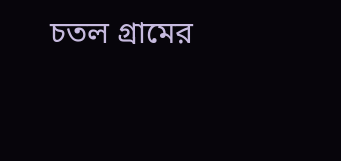চতল গ্রামের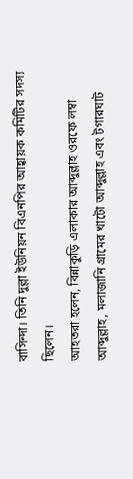বাসিন্দা। তিনি দুল্লা ইউনিয়ন বিএনপির আহ্বায়ক কমিটির সদস্য ছিলেন।
আহতরা হলেন, বিন্নাকুড়ি এলাকার আব্দুল্লাহ ওরফে লম্বা আব্দুল্লাহ, মলাজানি গ্রামের খাটো আব্দুল্লাহ এবং টগারঘাট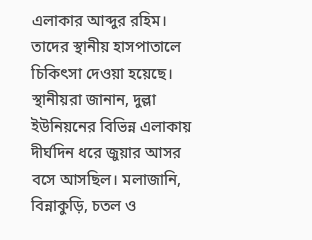এলাকার আব্দুর রহিম। তাদের স্থানীয় হাসপাতালে চিকিৎসা দেওয়া হয়েছে।
স্থানীয়রা জানান, দুল্লা ইউনিয়নের বিভিন্ন এলাকায় দীর্ঘদিন ধরে জুয়ার আসর বসে আসছিল। মলাজানি, বিন্নাকুড়ি, চতল ও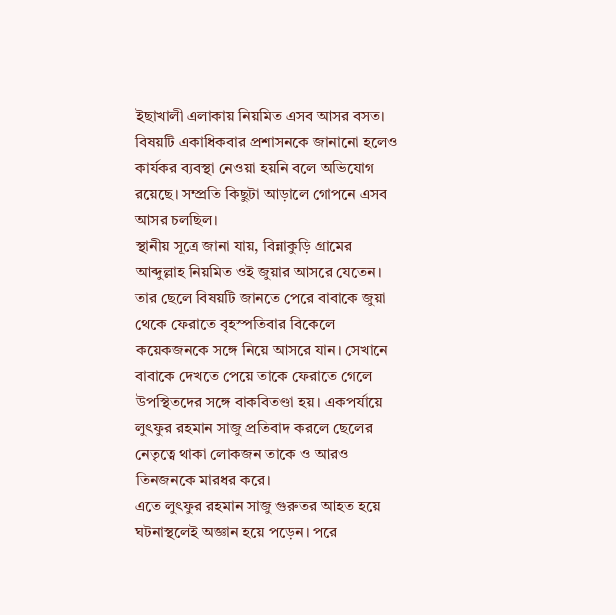ইছাখালী এলাকায় নিয়মিত এসব আসর বসত। বিষয়টি একাধিকবার প্রশাসনকে জানানো হলেও কার্যকর ব্যবস্থা নেওয়া হয়নি বলে অভিযোগ রয়েছে। সম্প্রতি কিছুটা আড়ালে গোপনে এসব আসর চলছিল।
স্থানীয় সূত্রে জানা যায়, বিন্নাকুড়ি গ্রামের আব্দুল্লাহ নিয়মিত ওই জুয়ার আসরে যেতেন। তার ছেলে বিষয়টি জানতে পেরে বাবাকে জুয়া থেকে ফেরাতে বৃহস্পতিবার বিকেলে কয়েকজনকে সঙ্গে নিয়ে আসরে যান। সেখানে বাবাকে দেখতে পেয়ে তাকে ফেরাতে গেলে উপস্থিতদের সঙ্গে বাকবিতণ্ডা হয়। একপর্যায়ে লুৎফুর রহমান সাজু প্রতিবাদ করলে ছেলের নেতৃত্বে থাকা লোকজন তাকে ও আরও তিনজনকে মারধর করে।
এতে লুৎফুর রহমান সাজু গুরুতর আহত হয়ে ঘটনাস্থলেই অজ্ঞান হয়ে পড়েন। পরে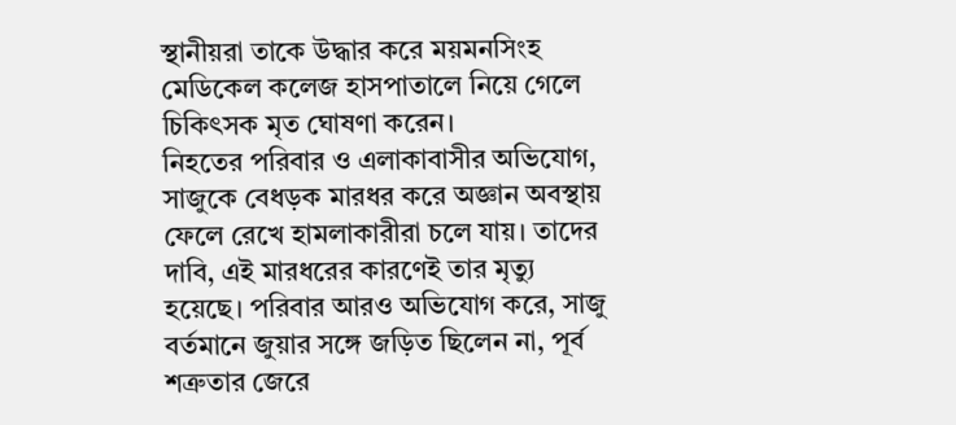স্থানীয়রা তাকে উদ্ধার করে ময়মনসিংহ মেডিকেল কলেজ হাসপাতালে নিয়ে গেলে চিকিৎসক মৃত ঘোষণা করেন।
নিহতের পরিবার ও এলাকাবাসীর অভিযোগ, সাজুকে বেধড়ক মারধর করে অজ্ঞান অবস্থায় ফেলে রেখে হামলাকারীরা চলে যায়। তাদের দাবি, এই মারধরের কারণেই তার মৃত্যু হয়েছে। পরিবার আরও অভিযোগ করে, সাজু বর্তমানে জুয়ার সঙ্গে জড়িত ছিলেন না, পূর্ব শত্রুতার জেরে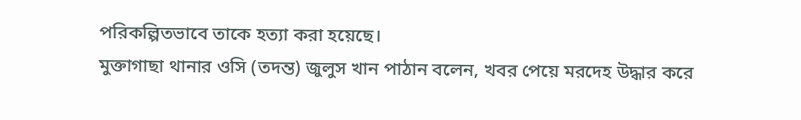পরিকল্পিতভাবে তাকে হত্যা করা হয়েছে।
মুক্তাগাছা থানার ওসি (তদন্ত) জুলুস খান পাঠান বলেন, খবর পেয়ে মরদেহ উদ্ধার করে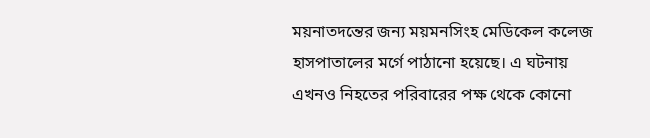ময়নাতদন্তের জন্য ময়মনসিংহ মেডিকেল কলেজ হাসপাতালের মর্গে পাঠানো হয়েছে। এ ঘটনায় এখনও নিহতের পরিবারের পক্ষ থেকে কোনো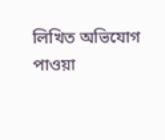লিখিত অভিযোগ পাওয়া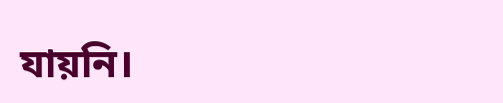যায়নি।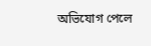অভিযোগ পেলে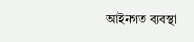আইনগত ব্যবস্থা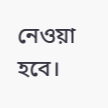নেওয়া হবে।